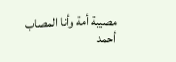مصيبة أمة وأنا المصاب
أحمد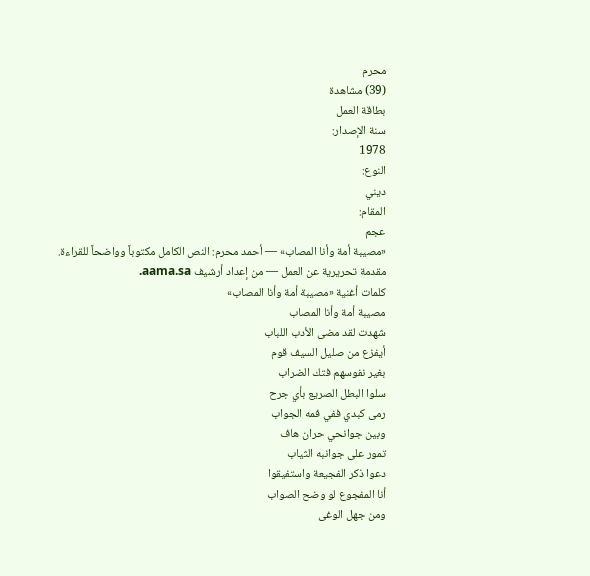محرم
(39) مشاهدة
بطاقة العمل
سنة الإصدار:
1978
النوع:
ديني
المقام:
عجم
«مصيبة أمة وأنا المصاب» — أحمد محرم: النص الكامل مكتوباً وواضحاً للقراءة.
مقدمة تحريرية عن العمل — من إعداد أرشيف aama.sa.
كلمات أغنية «مصيبة أمة وأنا المصاب»
مصيبة أمة وأنا المصاب
شهدت لقد مضى الأدب اللباب
أيفزع من صليل السيف قوم
بغير نفوسهم فتك الضراب
سلوا البطل الصريع بأي جرح
رمى كبدي ففي فمه الجواب
وبين جوانحي حران هاف
تمور على جوانبه الثياب
دعوا ذكر الفجيعة واستفيقوا
أنا المفجوع لو وضح الصواب
ومن جهل الوغى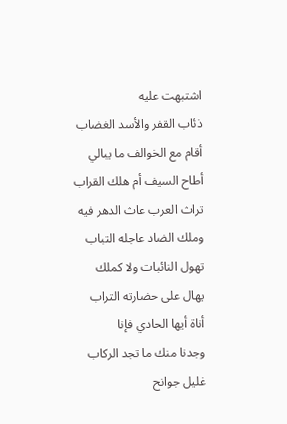اشتبهت عليه
ذئاب القفر والأسد الغضاب
أقام مع الخوالف ما يبالي
أطاح السيف أم هلك القراب
تراث العرب عاث الدهر فيه
وملك الضاد عاجله التباب
تهول النائبات ولا كملك
يهال على حضارته التراب
أناة أيها الحادي فإنا
وجدنا منك ما تجد الركاب
غليل جوانح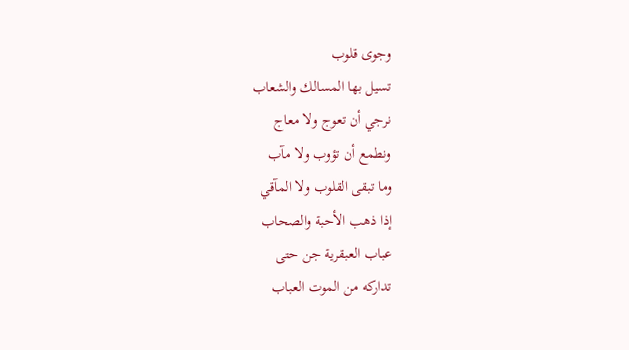وجوى قلوب
تسيل بها المسالك والشعاب
نرجي أن تعوج ولا معاج
ونطمع أن تؤوب ولا مآب
وما تبقى القلوب ولا المآقي
إذا ذهب الأحبة والصحاب
عباب العبقرية جن حتى
تداركه من الموت العباب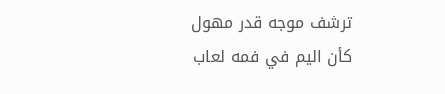ترشف موجه قدر مهول
كأن اليم في فمه لعاب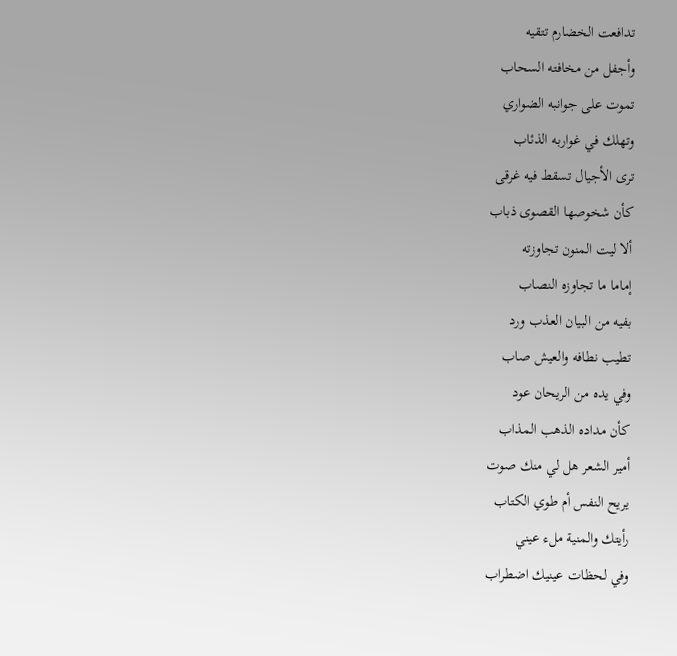تدافعت الخضارم تتقيه
وأجفل من مخافته السحاب
تموت على جوانبه الضواري
وتهلك في غواربه الذئاب
ترى الأجيال تسقط فيه غرقى
كأن شخوصها القصوى ذباب
ألا ليت المنون تجاوزته
إماما ما تجاوزه النصاب
بفيه من البيان العذب ورد
تطيب نطافه والعيش صاب
وفي يده من الريحان عود
كأن مداده الذهب المذاب
أمير الشعر هل لي منك صوت
يريح النفس أم طوي الكتاب
رأيتك والمنية ملء عيني
وفي لحظات عينيك اضطراب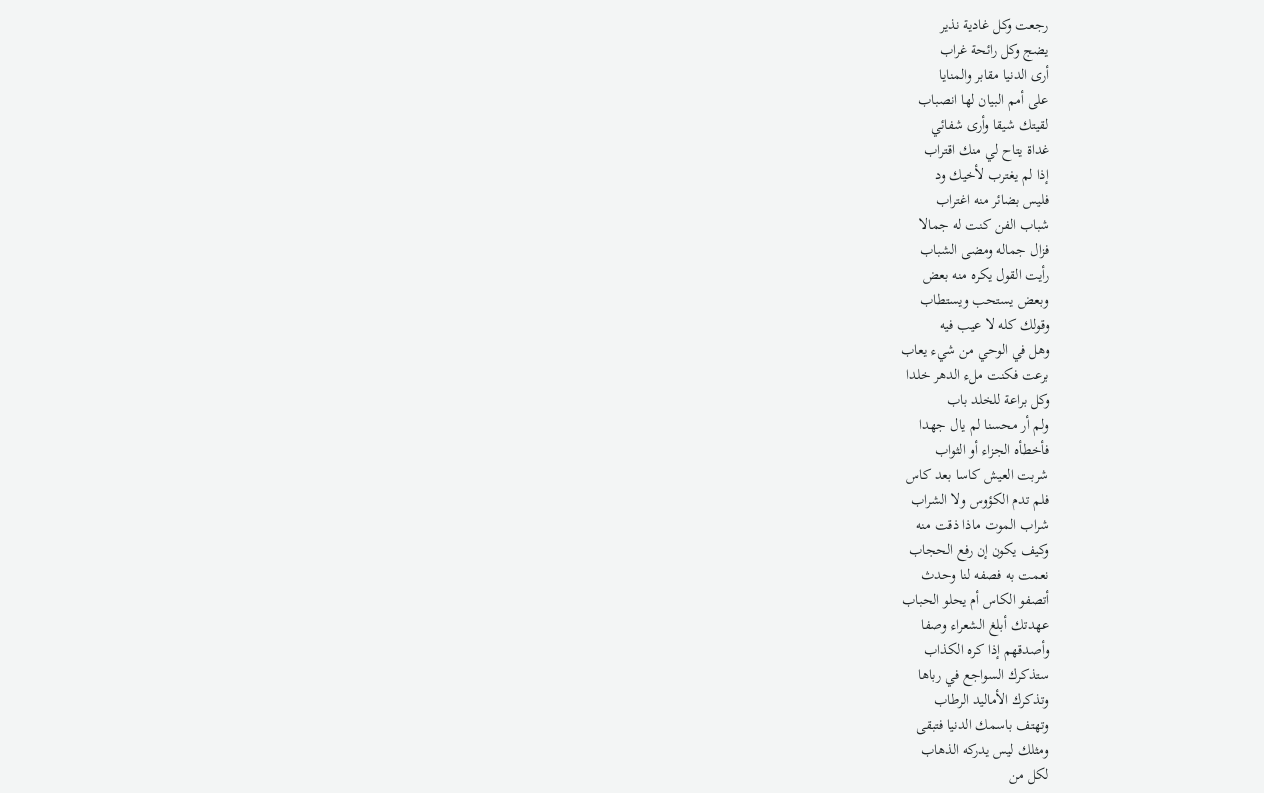رجعت وكل غادية نذير
يضج وكل رائحة غراب
أرى الدنيا مقابر والمنايا
على أمم البيان لها انصباب
لقيتك شيقا وأرى شفائي
غداة يتاح لي منك اقتراب
إذا لم يغترب لأخيك ود
فليس بضائر منه اغتراب
شباب الفن كنت له جمالا
فزال جماله ومضى الشباب
رأيت القول يكره منه بعض
وبعض يستحب ويستطاب
وقولك كله لا عيب فيه
وهل في الوحي من شيء يعاب
برعت فكنت ملء الدهر خلدا
وكل براعة للخلد باب
ولم أر محسنا لم يال جهدا
فأخطأه الجزاء أو الثواب
شربت العيش كاسا بعد كاس
فلم تدم الكؤوس ولا الشراب
شراب الموت ماذا ذقت منه
وكيف يكون إن رفع الحجاب
نعمت به فصفه لنا وحدث
أتصفو الكاس أم يحلو الحباب
عهدتك أبلغ الشعراء وصفا
وأصدقهم إذا كره الكذاب
ستذكرك السواجع في رباها
وتذكرك الأماليد الرطاب
وتهتف باسمك الدنيا فتبقى
ومثلك ليس يدركه الذهاب
لكل من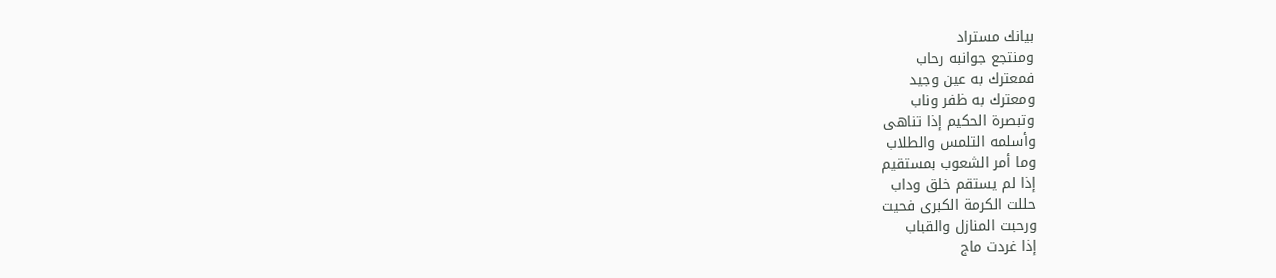بيانك مستراد
ومنتجع جوانبه رحاب
فمعترك به عين وجيد
ومعترك به ظفر وناب
وتبصرة الحكيم إذا تناهى
وأسلمه التلمس والطلاب
وما أمر الشعوب بمستقيم
إذا لم يستقم خلق وداب
حللت الكرمة الكبرى فحيت
ورحبت المنازل والقباب
إذا غردت ماج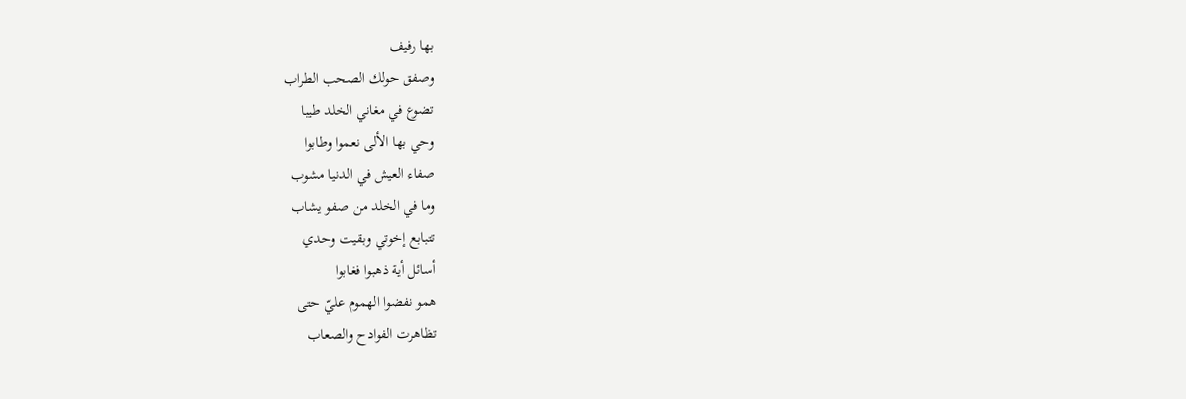بها رفيف
وصفق حولك الصحب الطراب
تضوع في مغاني الخلد طيبا
وحي بها الألى نعموا وطابوا
صفاء العيش في الدنيا مشوب
وما في الخلد من صفو يشاب
تتبابع إخوتي وبقيت وحدي
أسائل أية ذهبوا فغابوا
همو نفضوا الهموم عليّ حتى
تظاهرت الفوادح والصعاب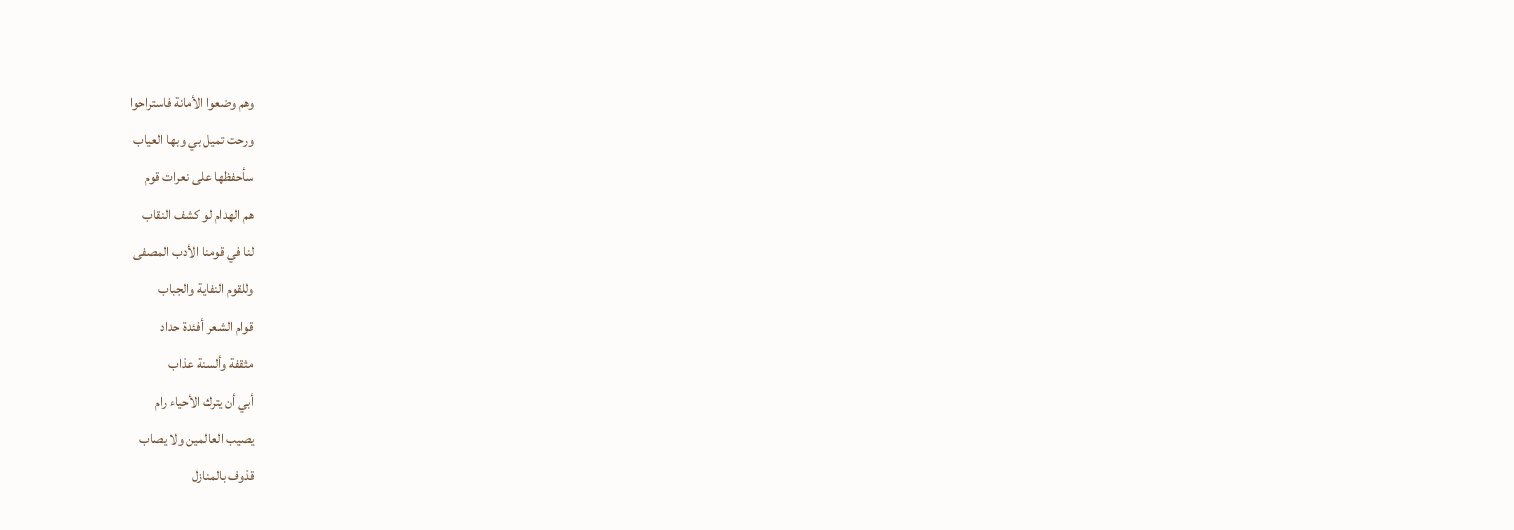وهم وضعوا الأمانة فاستراحوا
ورحت تميل بي وبها العياب
سأحفظها على نعرات قوم
هم الهدام لو كشف النقاب
لنا في قومنا الأدب المصفى
وللقوم النفاية والجباب
قوام الشعر أفئدة حداد
مثقفة وألسنة عذاب
أبي أن يترك الأحياء رام
يصيب العالمين ولا يصاب
قذوف بالمنازل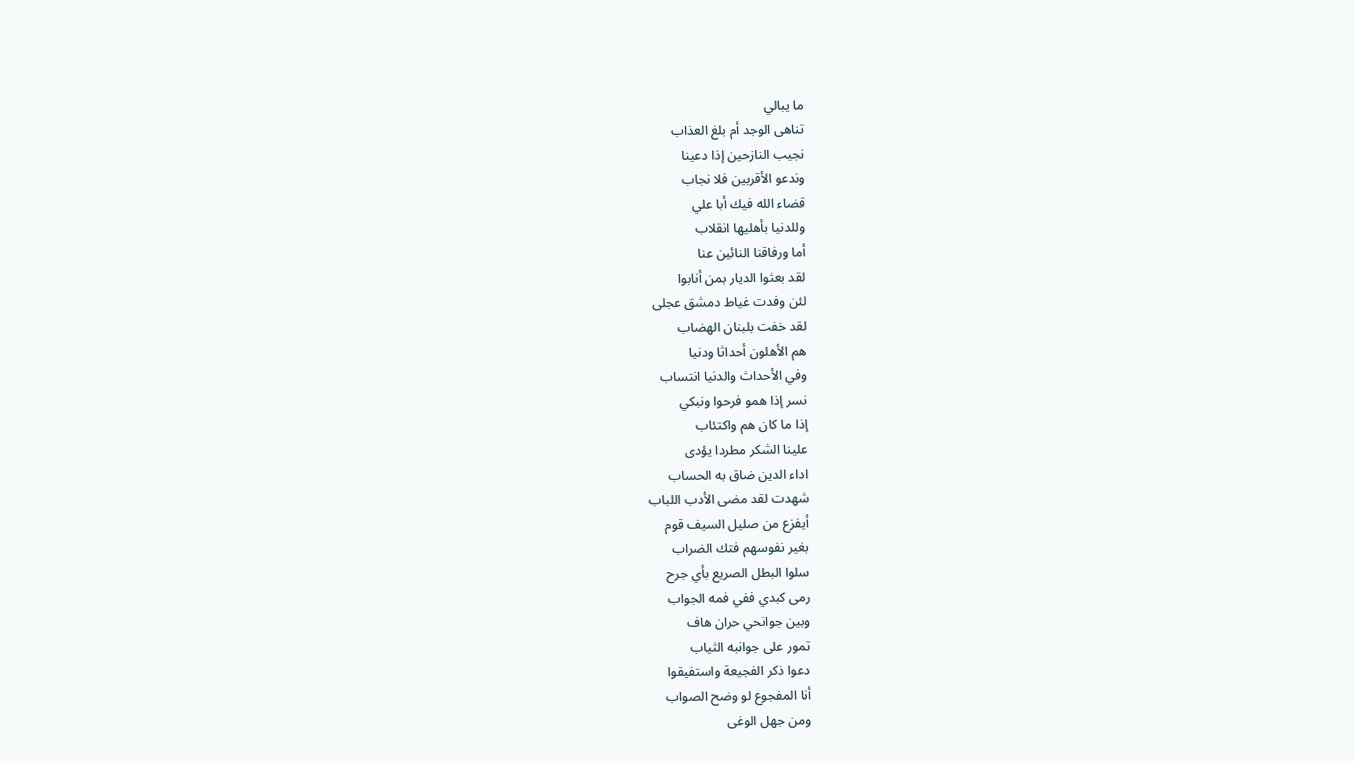ما يبالي
تناهى الوجد أم بلغ العذاب
نجيب النازحين إذا دعينا
وندعو الأقربين فلا نجاب
قضاء الله فيك أبا علي
وللدنيا بأهليها انقلاب
أما ورفاقنا النائين عنا
لقد بعثوا الديار بمن أنابوا
لئن وفدت غياط دمشق عجلى
لقد خفت بلبنان الهضاب
هم الأهلون أحداثا ودنيا
وفي الأحداث والدنيا انتساب
نسر إذا همو فرحوا ونبكي
إذا ما كان هم واكتئاب
علينا الشكر مطردا يؤدى
اداء الدين ضاق به الحساب
شهدت لقد مضى الأدب اللباب
أيفزع من صليل السيف قوم
بغير نفوسهم فتك الضراب
سلوا البطل الصريع بأي جرح
رمى كبدي ففي فمه الجواب
وبين جوانحي حران هاف
تمور على جوانبه الثياب
دعوا ذكر الفجيعة واستفيقوا
أنا المفجوع لو وضح الصواب
ومن جهل الوغى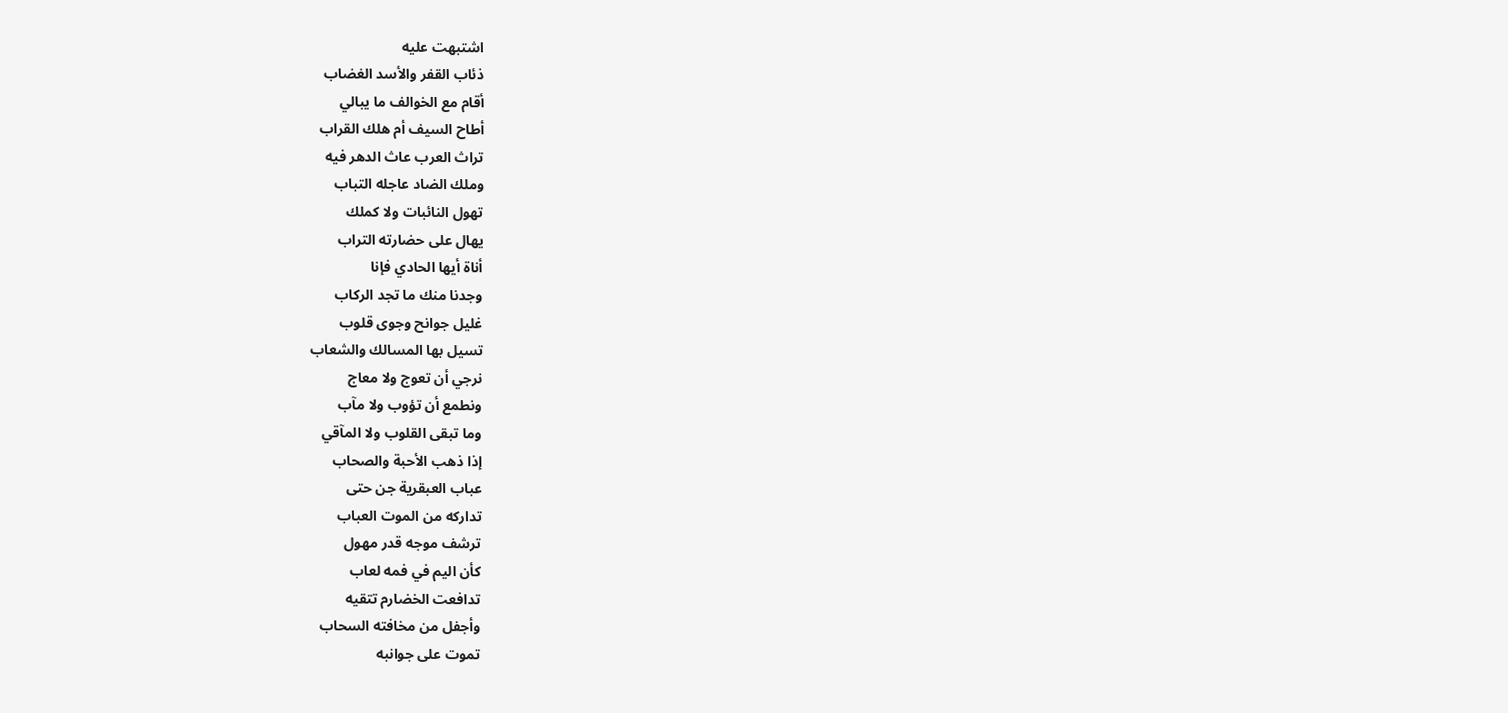اشتبهت عليه
ذئاب القفر والأسد الغضاب
أقام مع الخوالف ما يبالي
أطاح السيف أم هلك القراب
تراث العرب عاث الدهر فيه
وملك الضاد عاجله التباب
تهول النائبات ولا كملك
يهال على حضارته التراب
أناة أيها الحادي فإنا
وجدنا منك ما تجد الركاب
غليل جوانح وجوى قلوب
تسيل بها المسالك والشعاب
نرجي أن تعوج ولا معاج
ونطمع أن تؤوب ولا مآب
وما تبقى القلوب ولا المآقي
إذا ذهب الأحبة والصحاب
عباب العبقرية جن حتى
تداركه من الموت العباب
ترشف موجه قدر مهول
كأن اليم في فمه لعاب
تدافعت الخضارم تتقيه
وأجفل من مخافته السحاب
تموت على جوانبه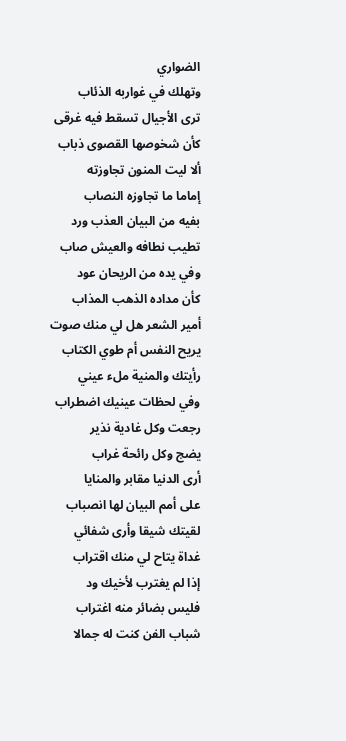الضواري
وتهلك في غواربه الذئاب
ترى الأجيال تسقط فيه غرقى
كأن شخوصها القصوى ذباب
ألا ليت المنون تجاوزته
إماما ما تجاوزه النصاب
بفيه من البيان العذب ورد
تطيب نطافه والعيش صاب
وفي يده من الريحان عود
كأن مداده الذهب المذاب
أمير الشعر هل لي منك صوت
يريح النفس أم طوي الكتاب
رأيتك والمنية ملء عيني
وفي لحظات عينيك اضطراب
رجعت وكل غادية نذير
يضج وكل رائحة غراب
أرى الدنيا مقابر والمنايا
على أمم البيان لها انصباب
لقيتك شيقا وأرى شفائي
غداة يتاح لي منك اقتراب
إذا لم يغترب لأخيك ود
فليس بضائر منه اغتراب
شباب الفن كنت له جمالا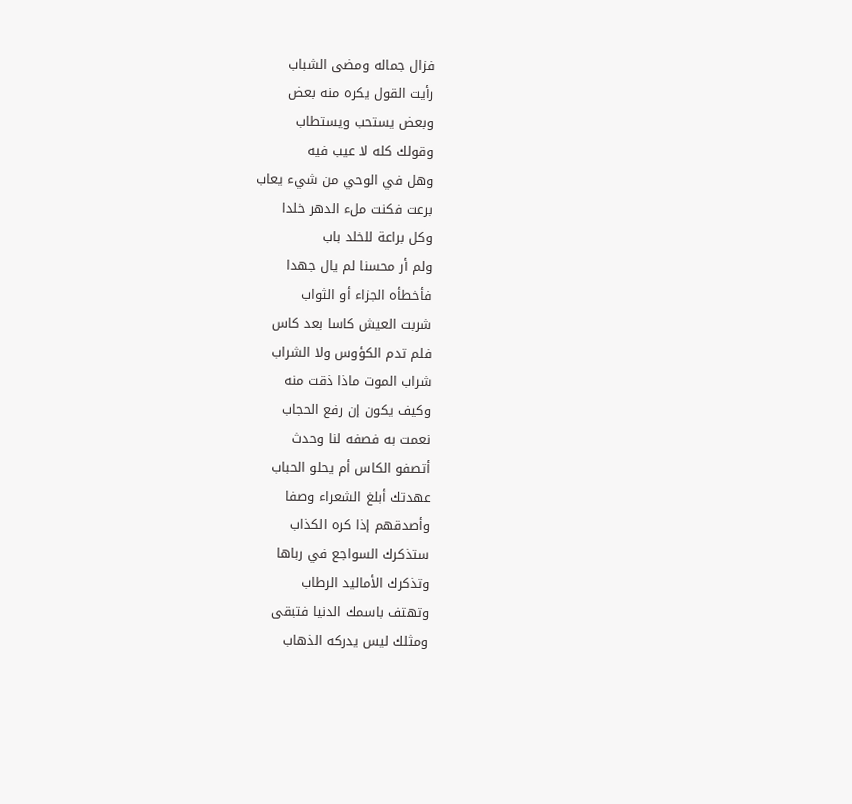فزال جماله ومضى الشباب
رأيت القول يكره منه بعض
وبعض يستحب ويستطاب
وقولك كله لا عيب فيه
وهل في الوحي من شيء يعاب
برعت فكنت ملء الدهر خلدا
وكل براعة للخلد باب
ولم أر محسنا لم يال جهدا
فأخطأه الجزاء أو الثواب
شربت العيش كاسا بعد كاس
فلم تدم الكؤوس ولا الشراب
شراب الموت ماذا ذقت منه
وكيف يكون إن رفع الحجاب
نعمت به فصفه لنا وحدث
أتصفو الكاس أم يحلو الحباب
عهدتك أبلغ الشعراء وصفا
وأصدقهم إذا كره الكذاب
ستذكرك السواجع في رباها
وتذكرك الأماليد الرطاب
وتهتف باسمك الدنيا فتبقى
ومثلك ليس يدركه الذهاب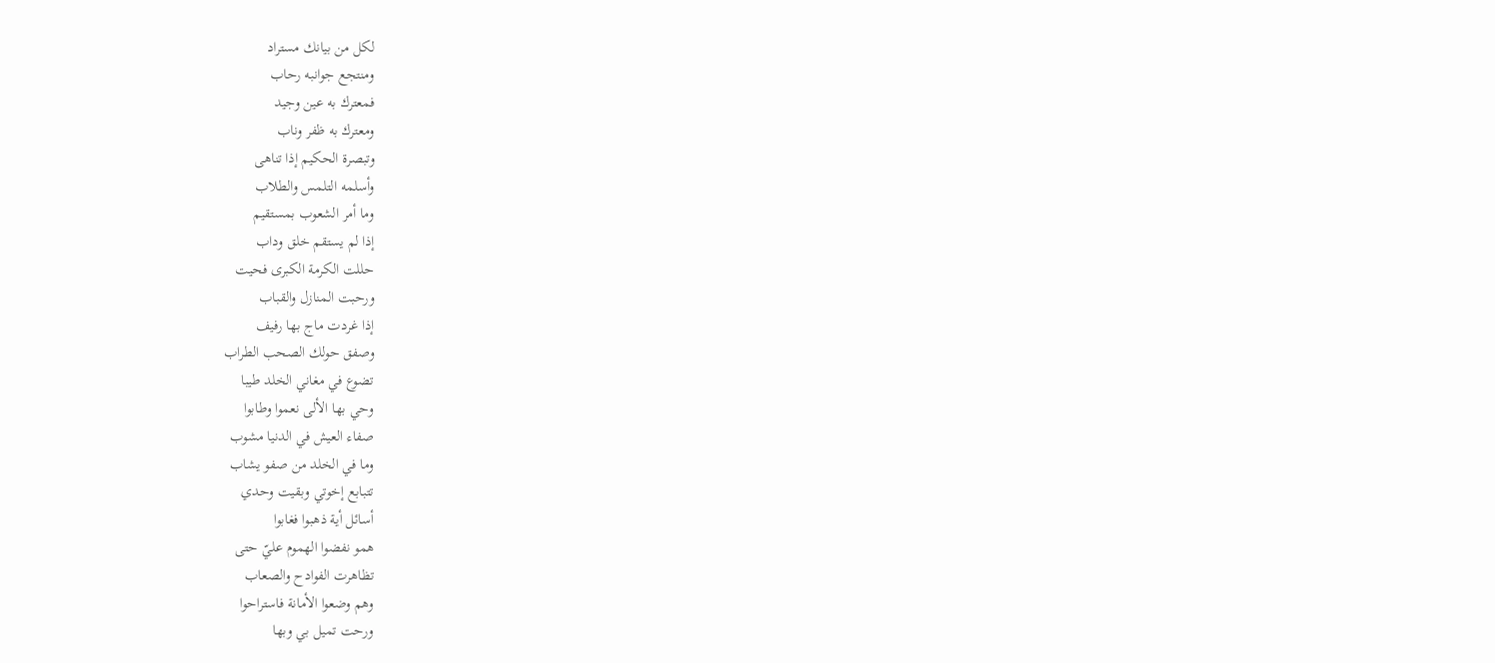لكل من بيانك مستراد
ومنتجع جوانبه رحاب
فمعترك به عين وجيد
ومعترك به ظفر وناب
وتبصرة الحكيم إذا تناهى
وأسلمه التلمس والطلاب
وما أمر الشعوب بمستقيم
إذا لم يستقم خلق وداب
حللت الكرمة الكبرى فحيت
ورحبت المنازل والقباب
إذا غردت ماج بها رفيف
وصفق حولك الصحب الطراب
تضوع في مغاني الخلد طيبا
وحي بها الألى نعموا وطابوا
صفاء العيش في الدنيا مشوب
وما في الخلد من صفو يشاب
تتبابع إخوتي وبقيت وحدي
أسائل أية ذهبوا فغابوا
همو نفضوا الهموم عليّ حتى
تظاهرت الفوادح والصعاب
وهم وضعوا الأمانة فاستراحوا
ورحت تميل بي وبها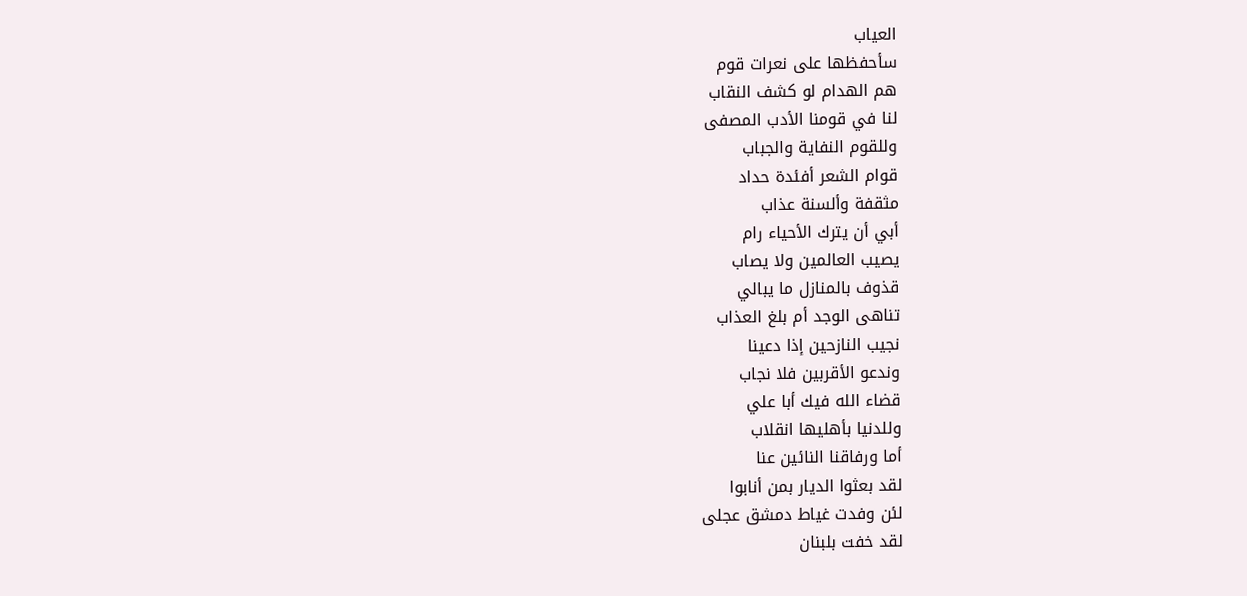العياب
سأحفظها على نعرات قوم
هم الهدام لو كشف النقاب
لنا في قومنا الأدب المصفى
وللقوم النفاية والجباب
قوام الشعر أفئدة حداد
مثقفة وألسنة عذاب
أبي أن يترك الأحياء رام
يصيب العالمين ولا يصاب
قذوف بالمنازل ما يبالي
تناهى الوجد أم بلغ العذاب
نجيب النازحين إذا دعينا
وندعو الأقربين فلا نجاب
قضاء الله فيك أبا علي
وللدنيا بأهليها انقلاب
أما ورفاقنا النائين عنا
لقد بعثوا الديار بمن أنابوا
لئن وفدت غياط دمشق عجلى
لقد خفت بلبنان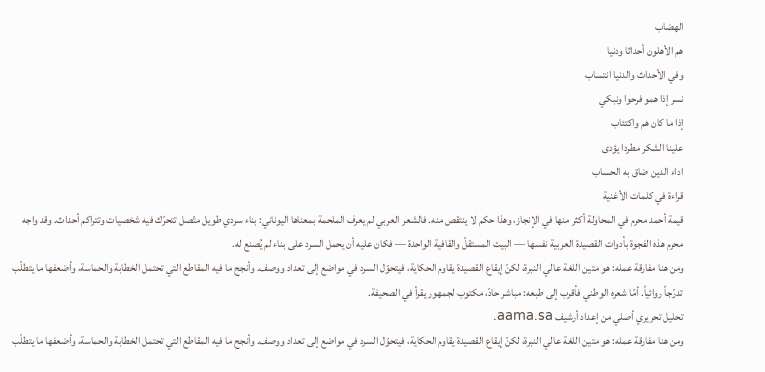الهضاب
هم الأهلون أحداثا ودنيا
وفي الأحداث والدنيا انتساب
نسر إذا همو فرحوا ونبكي
إذا ما كان هم واكتئاب
علينا الشكر مطردا يؤدى
اداء الدين ضاق به الحساب
قراءة في كلمات الأغنية
قيمة أحمد محرم في المحاولة أكثر منها في الإنجاز، وهذا حكم لا ينتقص منه. فالشعر العربي لم يعرف الملحمة بمعناها اليوناني: بناء سردي طويل متّصل تتحرّك فيه شخصيات وتتراكم أحداث. وقد واجه محرم هذه الفجوة بأدوات القصيدة العربية نفسها — البيت المستقلّ والقافية الواحدة — فكان عليه أن يحمل السرد على بناء لم يُصنع له.
ومن هنا مفارقة عمله: هو متين اللغة عالي النبرة، لكنّ إيقاع القصيدة يقاوم الحكاية، فيتحوّل السرد في مواضع إلى تعداد ووصف. وأنجح ما فيه المقاطع التي تحتمل الخطابة والحماسة، وأضعفها ما يتطلّب تدرّجاً روائياً. أمّا شعره الوطني فأقرب إلى طبعه: مباشر حادّ، مكتوب لجمهور يقرأ في الصحيفة.
تحليل تحريري أصلي من إعداد أرشيف aama.sa.
ومن هنا مفارقة عمله: هو متين اللغة عالي النبرة، لكنّ إيقاع القصيدة يقاوم الحكاية، فيتحوّل السرد في مواضع إلى تعداد ووصف. وأنجح ما فيه المقاطع التي تحتمل الخطابة والحماسة، وأضعفها ما يتطلّب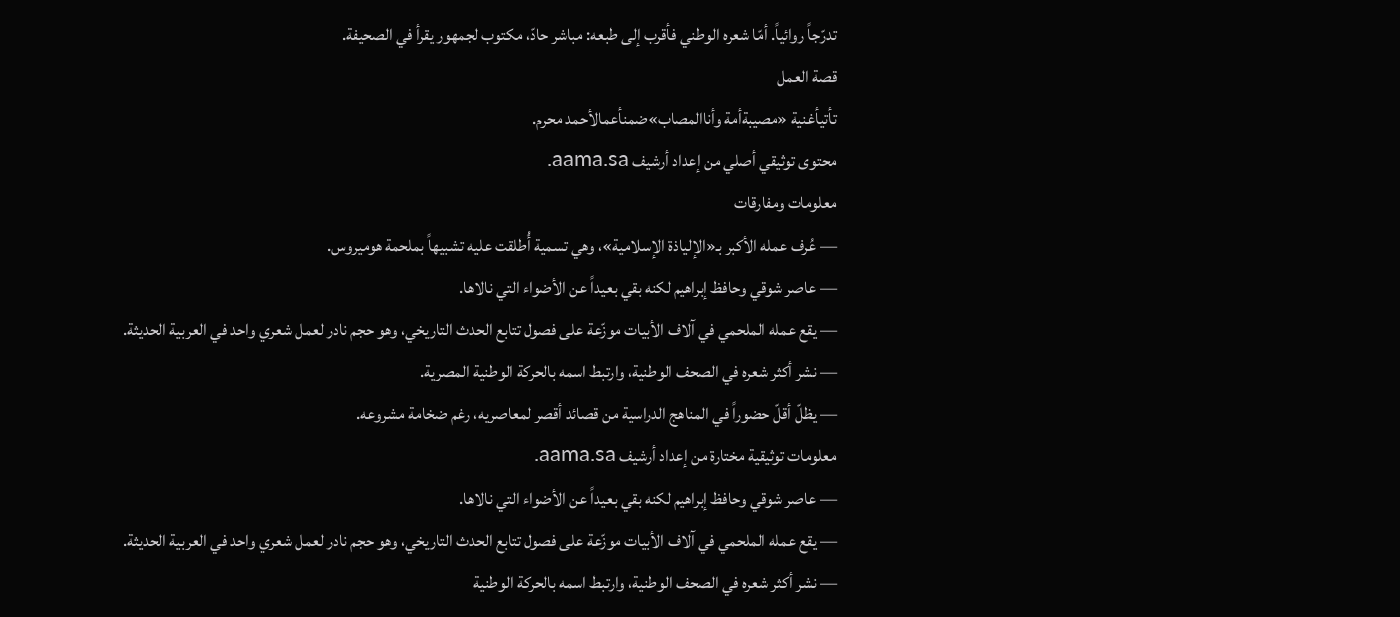تدرّجاً روائياً. أمّا شعره الوطني فأقرب إلى طبعه: مباشر حادّ، مكتوب لجمهور يقرأ في الصحيفة.
قصة العمل
تأتيأغنية «مصيبةأمة وأناالمصاب»ضمنأعمالأحمد محرم.
محتوى توثيقي أصلي من إعداد أرشيف aama.sa.
معلومات ومفارقات
— عُرف عمله الأكبر بـ«الإلياذة الإسلامية»، وهي تسمية أُطلقت عليه تشبيهاً بملحمة هوميروس.
— عاصر شوقي وحافظ إبراهيم لكنه بقي بعيداً عن الأضواء التي نالاها.
— يقع عمله الملحمي في آلاف الأبيات موزّعة على فصول تتابع الحدث التاريخي، وهو حجم نادر لعمل شعري واحد في العربية الحديثة.
— نشر أكثر شعره في الصحف الوطنية، وارتبط اسمه بالحركة الوطنية المصرية.
— يظلّ أقلّ حضوراً في المناهج الدراسية من قصائد أقصر لمعاصريه، رغم ضخامة مشروعه.
معلومات توثيقية مختارة من إعداد أرشيف aama.sa.
— عاصر شوقي وحافظ إبراهيم لكنه بقي بعيداً عن الأضواء التي نالاها.
— يقع عمله الملحمي في آلاف الأبيات موزّعة على فصول تتابع الحدث التاريخي، وهو حجم نادر لعمل شعري واحد في العربية الحديثة.
— نشر أكثر شعره في الصحف الوطنية، وارتبط اسمه بالحركة الوطنية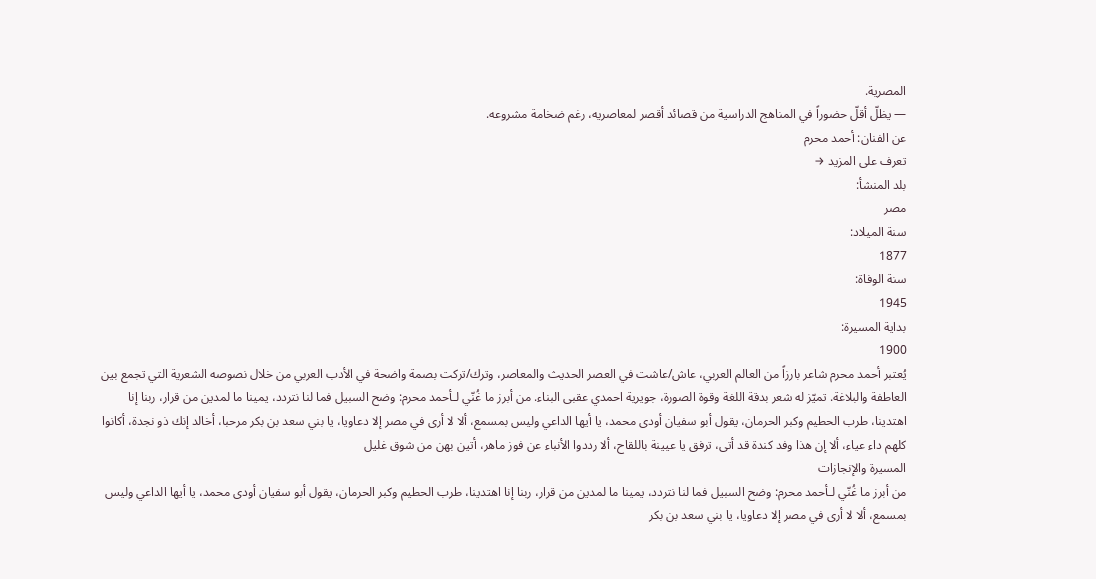المصرية.
— يظلّ أقلّ حضوراً في المناهج الدراسية من قصائد أقصر لمعاصريه، رغم ضخامة مشروعه.
عن الفنان: أحمد محرم
تعرف على المزيد →
بلد المنشأ:
مصر
سنة الميلاد:
1877
سنة الوفاة:
1945
بداية المسيرة:
1900
يُعتبر أحمد محرم شاعر بارزاً من العالم العربي، عاش/عاشت في العصر الحديث والمعاصر، وترك/تركت بصمة واضحة في الأدب العربي من خلال نصوصه الشعرية التي تجمع بين العاطفة والبلاغة. تميّز له شعر بدقة اللغة وقوة الصورة، جويرية احمدي عقبى البناء. من أبرز ما غُنّي لـأحمد محرم: وضح السبيل فما لنا نتردد، يمينا ما لمدين من قرار، ربنا إنا اهتدينا، طرب الحطيم وكبر الحرمان، يقول أبو سفيان أودى محمد، يا أيها الداعي وليس بمسمع، ألا لا أرى في مصر إلا دعاويا، يا بني سعد بن بكر مرحبا، أخالد إنك ذو نجدة، أكانوا كلهم داء عياء، ألا إن هذا وفد كندة قد أتى، ترفق يا عيينة باللقاح، ألا رددوا الأنباء عن فوز ماهر، أتين بهن من شوق غليل
المسيرة والإنجازات
من أبرز ما غُنّي لـأحمد محرم: وضح السبيل فما لنا نتردد، يمينا ما لمدين من قرار، ربنا إنا اهتدينا، طرب الحطيم وكبر الحرمان، يقول أبو سفيان أودى محمد، يا أيها الداعي وليس بمسمع، ألا لا أرى في مصر إلا دعاويا، يا بني سعد بن بكر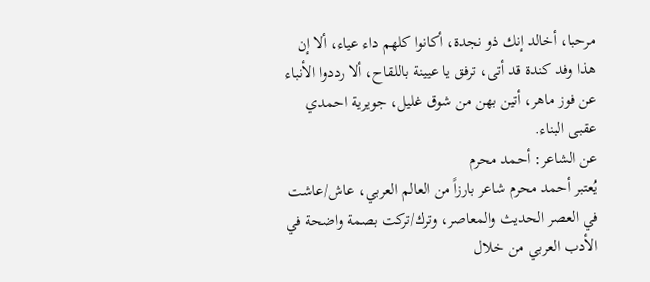مرحبا، أخالد إنك ذو نجدة، أكانوا كلهم داء عياء، ألا إن هذا وفد كندة قد أتى، ترفق يا عيينة باللقاح، ألا رددوا الأنباء عن فوز ماهر، أتين بهن من شوق غليل، جويرية احمدي عقبى البناء.
عن الشاعر: أحمد محرم
يُعتبر أحمد محرم شاعر بارزاً من العالم العربي، عاش/عاشت في العصر الحديث والمعاصر، وترك/تركت بصمة واضحة في الأدب العربي من خلال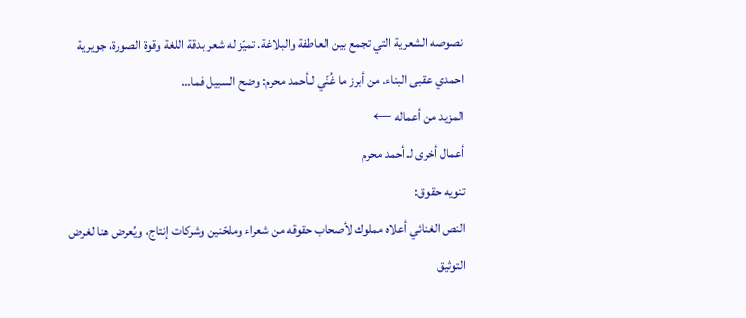نصوصه الشعرية التي تجمع بين العاطفة والبلاغة. تميّز له شعر بدقة اللغة وقوة الصورة، جويرية احمدي عقبى البناء. من أبرز ما غُنّي لـأحمد محرم: وضح السبيل فما…
المزيد من أعماله ←
أعمال أخرى لـ أحمد محرم
تنويه حقوق:
النص الغنائي أعلاه مملوك لأصحاب حقوقه من شعراء وملحّنين وشركات إنتاج، ويُعرض هنا لغرض التوثيق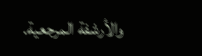والأرشفة المرجعية.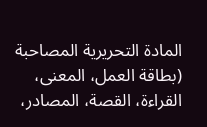المادة التحريرية المصاحبة (بطاقة العمل، المعنى، القراءة، القصة، المصادر،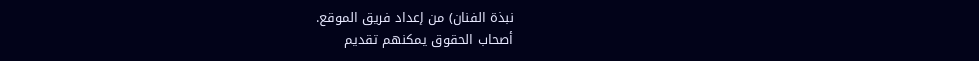نبذة الفنان) من إعداد فريق الموقع.
أصحاب الحقوق يمكنهم تقديم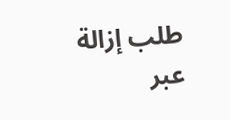طلب إزالة عبر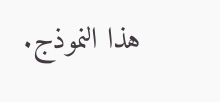هذا النموذج.